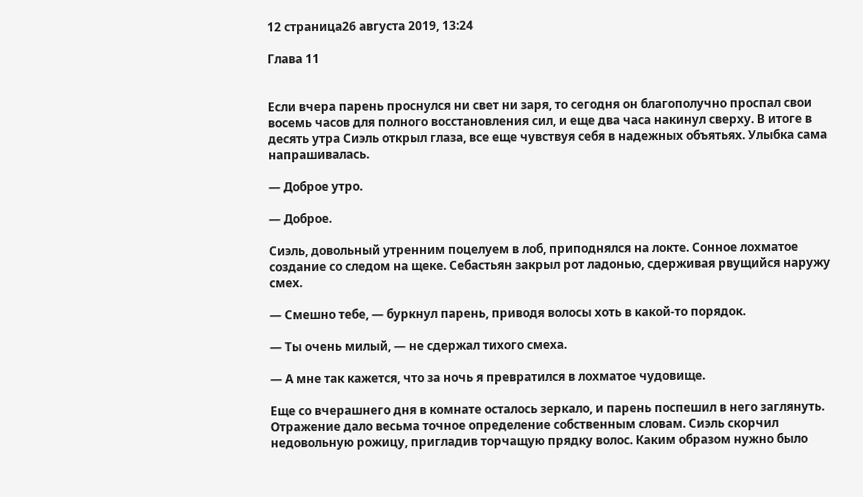12 страница26 августа 2019, 13:24

Глава 11


Если вчера парень проснулся ни свет ни заря, то сегодня он благополучно проспал свои восемь часов для полного восстановления сил, и еще два часа накинул сверху. В итоге в десять утра Сиэль открыл глаза, все еще чувствуя себя в надежных объятьях. Улыбка сама напрашивалась.

— Доброе утро.

— Доброе.

Сиэль, довольный утренним поцелуем в лоб, приподнялся на локте. Сонное лохматое создание со следом на щеке. Себастьян закрыл рот ладонью, сдерживая рвущийся наружу смех.

— Смешно тебе, — буркнул парень, приводя волосы хоть в какой-то порядок.

— Ты очень милый, — не сдержал тихого смеха.

— А мне так кажется, что за ночь я превратился в лохматое чудовище.

Еще со вчерашнего дня в комнате осталось зеркало, и парень поспешил в него заглянуть. Отражение дало весьма точное определение собственным словам. Сиэль скорчил недовольную рожицу, пригладив торчащую прядку волос. Каким образом нужно было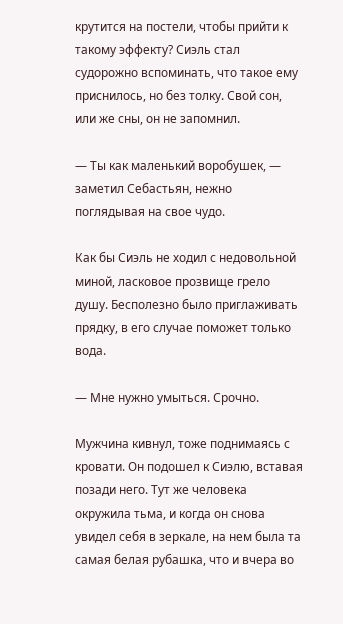крутится на постели, чтобы прийти к такому эффекту? Сиэль стал судорожно вспоминать, что такое ему приснилось, но без толку. Свой сон, или же сны, он не запомнил.

— Ты как маленький воробушек, — заметил Себастьян, нежно поглядывая на свое чудо.

Как бы Сиэль не ходил с недовольной миной, ласковое прозвище грело душу. Бесполезно было приглаживать прядку, в его случае поможет только вода.

— Мне нужно умыться. Срочно.

Мужчина кивнул, тоже поднимаясь с кровати. Он подошел к Сиэлю, вставая позади него. Тут же человека окружила тьма, и когда он снова увидел себя в зеркале, на нем была та самая белая рубашка, что и вчера во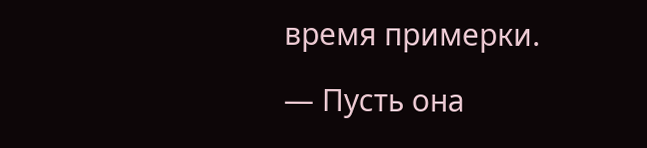время примерки.

— Пусть она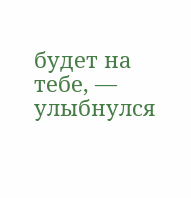будет на тебе, — улыбнулся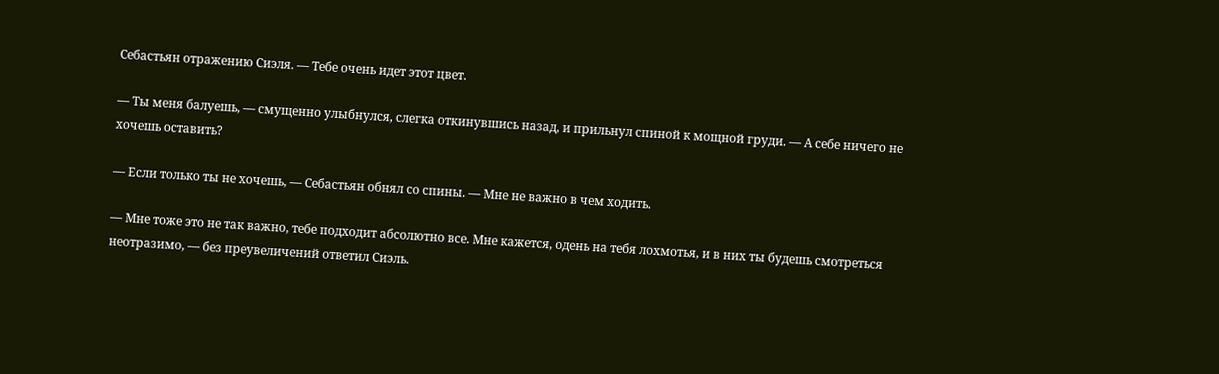Себастьян отражению Сиэля. — Тебе очень идет этот цвет.

— Ты меня балуешь, — смущенно улыбнулся, слегка откинувшись назад, и прильнул спиной к мощной груди. — А себе ничего не хочешь оставить?

— Если только ты не хочешь, — Себастьян обнял со спины. — Мне не важно в чем ходить.

— Мне тоже это не так важно, тебе подходит абсолютно все. Мне кажется, одень на тебя лохмотья, и в них ты будешь смотреться неотразимо, — без преувеличений ответил Сиэль.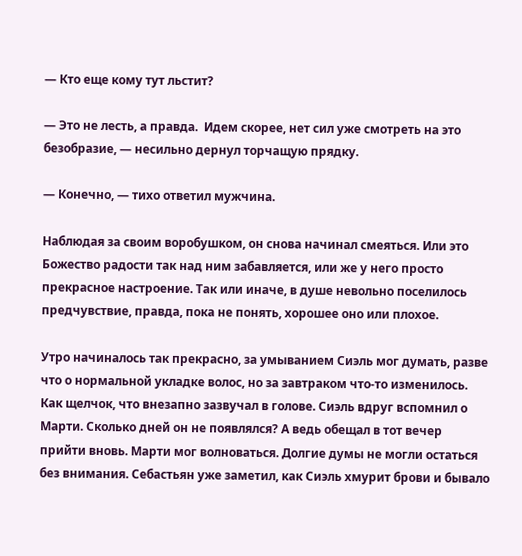— Кто еще кому тут льстит?

— Это не лесть, а правда.  Идем скорее, нет сил уже смотреть на это безобразие, — несильно дернул торчащую прядку.

— Конечно, — тихо ответил мужчина.

Наблюдая за своим воробушком, он снова начинал смеяться. Или это Божество радости так над ним забавляется, или же у него просто прекрасное настроение. Так или иначе, в душе невольно поселилось предчувствие, правда, пока не понять, хорошее оно или плохое.

Утро начиналось так прекрасно, за умыванием Сиэль мог думать, разве что о нормальной укладке волос, но за завтраком что-то изменилось. Как щелчок, что внезапно зазвучал в голове. Сиэль вдруг вспомнил о Марти. Сколько дней он не появлялся? А ведь обещал в тот вечер прийти вновь. Марти мог волноваться. Долгие думы не могли остаться без внимания. Себастьян уже заметил, как Сиэль хмурит брови и бывало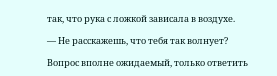так, что рука с ложкой зависала в воздухе.

— Не расскажешь, что тебя так волнует?

Вопрос вполне ожидаемый, только ответить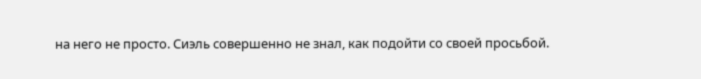на него не просто. Сиэль совершенно не знал, как подойти со своей просьбой.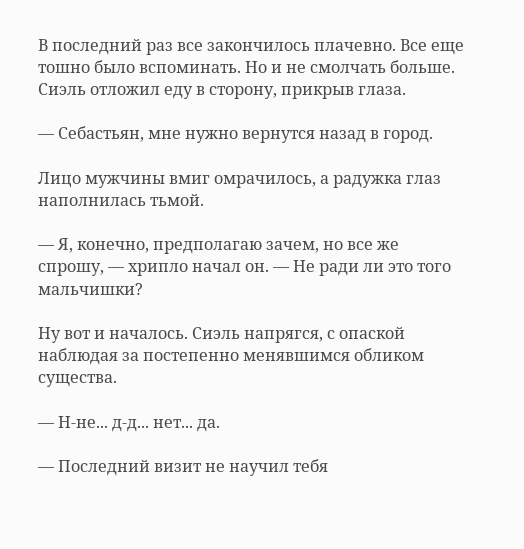В последний раз все закончилось плачевно. Все еще тошно было вспоминать. Но и не смолчать больше. Сиэль отложил еду в сторону, прикрыв глаза.

— Себастьян, мне нужно вернутся назад в город.

Лицо мужчины вмиг омрачилось, а радужка глаз наполнилась тьмой.

— Я, конечно, предполагаю зачем, но все же спрошу, — хрипло начал он. — Не ради ли это того мальчишки?

Ну вот и началось. Сиэль напрягся, с опаской наблюдая за постепенно менявшимся обликом существа.

— Н-не... д-д... нет... да.

— Последний визит не научил тебя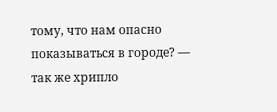тому, что нам опасно показываться в городе? — так же хрипло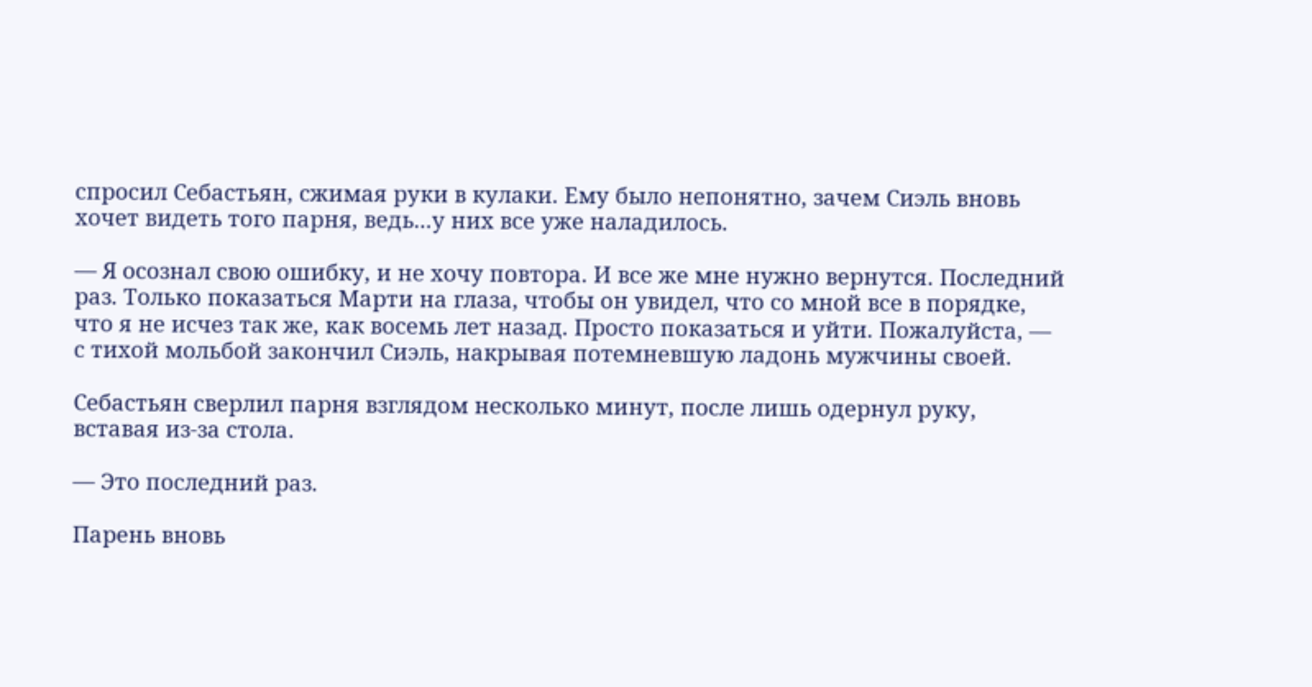спросил Себастьян, сжимая руки в кулаки. Ему было непонятно, зачем Сиэль вновь хочет видеть того парня, ведь...у них все уже наладилось.

— Я осознал свою ошибку, и не хочу повтора. И все же мне нужно вернутся. Последний раз. Только показаться Марти на глаза, чтобы он увидел, что со мной все в порядке, что я не исчез так же, как восемь лет назад. Просто показаться и уйти. Пожалуйста, — с тихой мольбой закончил Сиэль, накрывая потемневшую ладонь мужчины своей.

Себастьян сверлил парня взглядом несколько минут, после лишь одернул руку, вставая из-за стола.

— Это последний раз.

Парень вновь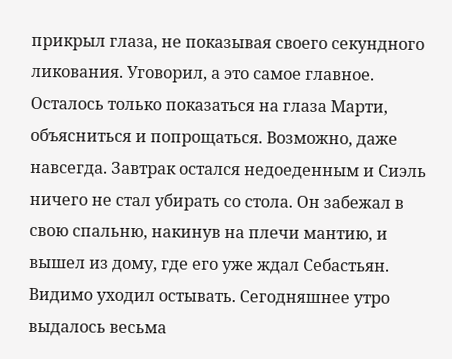прикрыл глаза, не показывая своего секундного ликования. Уговорил, а это самое главное. Осталось только показаться на глаза Марти, объясниться и попрощаться. Возможно, даже навсегда. Завтрак остался недоеденным и Сиэль ничего не стал убирать со стола. Он забежал в свою спальню, накинув на плечи мантию, и вышел из дому, где его уже ждал Себастьян. Видимо уходил остывать. Сегодняшнее утро выдалось весьма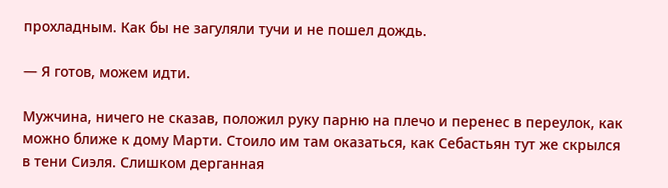прохладным. Как бы не загуляли тучи и не пошел дождь.

— Я готов, можем идти.

Мужчина, ничего не сказав, положил руку парню на плечо и перенес в переулок, как можно ближе к дому Марти. Стоило им там оказаться, как Себастьян тут же скрылся в тени Сиэля. Слишком дерганная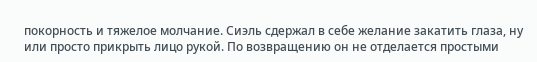покорность и тяжелое молчание. Сиэль сдержал в себе желание закатить глаза, ну или просто прикрыть лицо рукой. По возвращению он не отделается простыми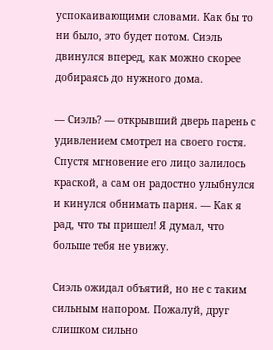успокаивающими словами. Как бы то ни было, это будет потом. Сиэль двинулся вперед, как можно скорее добираясь до нужного дома.

— Сиэль? — открывший дверь парень с удивлением смотрел на своего гостя. Спустя мгновение его лицо залилось краской, а сам он радостно улыбнулся и кинулся обнимать парня. — Как я рад, что ты пришел! Я думал, что больше тебя не увижу.

Сиэль ожидал объятий, но не с таким сильным напором. Пожалуй, друг слишком сильно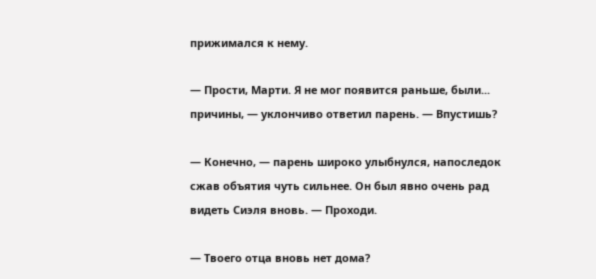прижимался к нему.

— Прости, Марти. Я не мог появится раньше, были... причины, — уклончиво ответил парень. — Впустишь?

— Конечно, — парень широко улыбнулся, напоследок сжав объятия чуть сильнее. Он был явно очень рад видеть Сиэля вновь. — Проходи.

— Твоего отца вновь нет дома?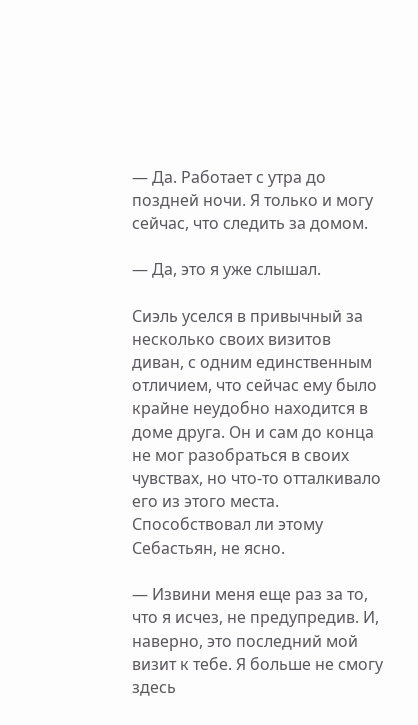— Да. Работает с утра до поздней ночи. Я только и могу сейчас, что следить за домом.

— Да, это я уже слышал.

Сиэль уселся в привычный за несколько своих визитов диван, с одним единственным отличием, что сейчас ему было крайне неудобно находится в доме друга. Он и сам до конца не мог разобраться в своих чувствах, но что-то отталкивало его из этого места. Способствовал ли этому Себастьян, не ясно.

— Извини меня еще раз за то, что я исчез, не предупредив. И, наверно, это последний мой визит к тебе. Я больше не смогу здесь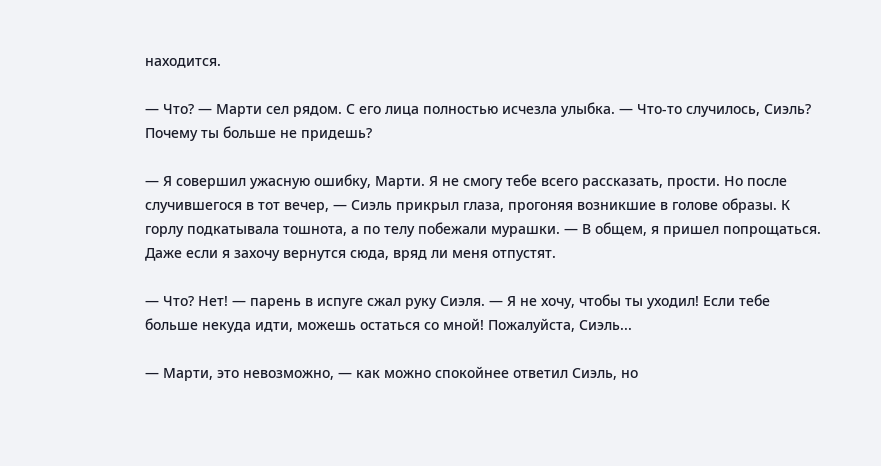находится.

— Что? — Марти сел рядом. С его лица полностью исчезла улыбка. — Что-то случилось, Сиэль? Почему ты больше не придешь?

— Я совершил ужасную ошибку, Марти. Я не смогу тебе всего рассказать, прости. Но после случившегося в тот вечер, — Сиэль прикрыл глаза, прогоняя возникшие в голове образы. К горлу подкатывала тошнота, а по телу побежали мурашки. — В общем, я пришел попрощаться. Даже если я захочу вернутся сюда, вряд ли меня отпустят.

— Что? Нет! — парень в испуге сжал руку Сиэля. — Я не хочу, чтобы ты уходил! Если тебе больше некуда идти, можешь остаться со мной! Пожалуйста, Сиэль...

— Марти, это невозможно, — как можно спокойнее ответил Сиэль, но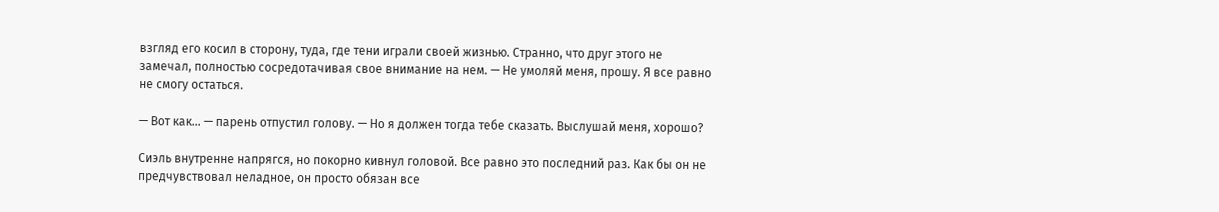взгляд его косил в сторону, туда, где тени играли своей жизнью. Странно, что друг этого не замечал, полностью сосредотачивая свое внимание на нем. — Не умоляй меня, прошу. Я все равно не смогу остаться.

— Вот как... — парень отпустил голову. — Но я должен тогда тебе сказать. Выслушай меня, хорошо?

Сиэль внутренне напрягся, но покорно кивнул головой. Все равно это последний раз. Как бы он не предчувствовал неладное, он просто обязан все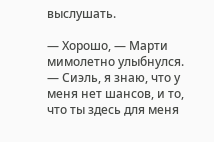выслушать.

— Хорошо, — Марти мимолетно улыбнулся. — Сиэль, я знаю, что у меня нет шансов, и то, что ты здесь для меня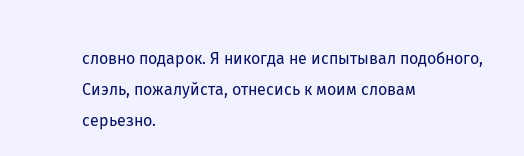словно подарок. Я никогда не испытывал подобного, Сиэль, пожалуйста, отнесись к моим словам серьезно.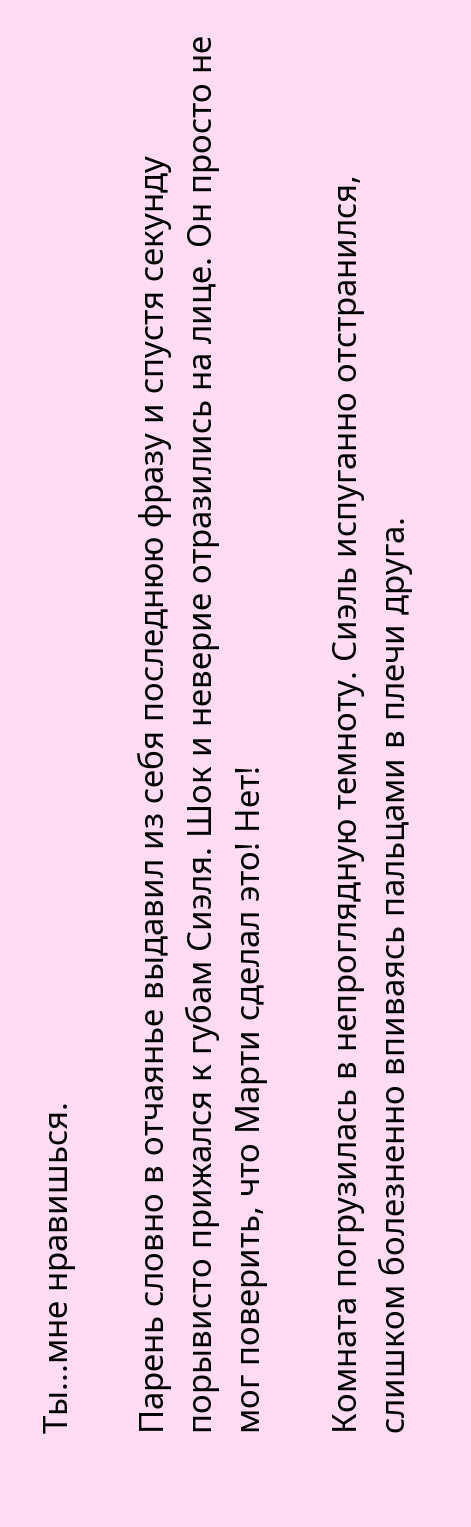Ты...мне нравишься.

Парень словно в отчаянье выдавил из себя последнюю фразу и спустя секунду порывисто прижался к губам Сиэля. Шок и неверие отразились на лице. Он просто не мог поверить, что Марти сделал это! Нет!

Комната погрузилась в непроглядную темноту. Сиэль испуганно отстранился, слишком болезненно впиваясь пальцами в плечи друга.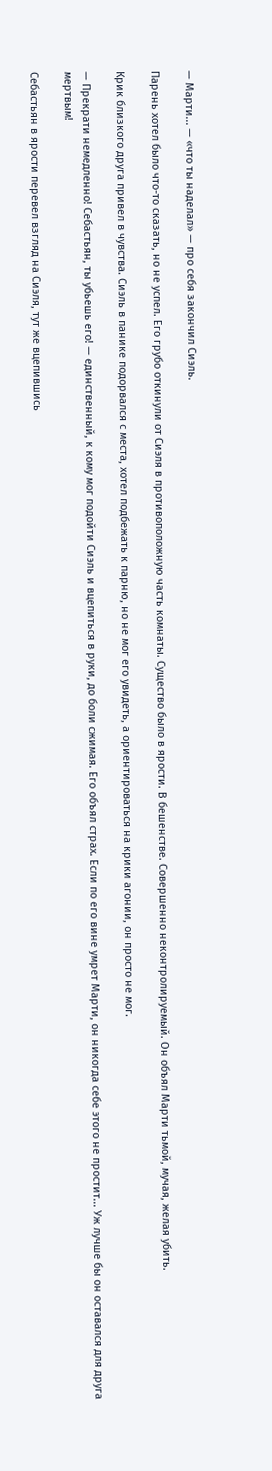— Марти... — «что ты наделал» — про себя закончил Сиэль.

Парень хотел было что-то сказать, но не успел. Его грубо откинули от Сиэля в противоположную часть комнаты. Существо было в ярости. В бешенстве. Совершенно неконтролируемый. Он объял Марти тьмой, мучая, желая убить.

Крик близкого друга привел в чувства. Сиэль в панике подорвался с места, хотел подбежать к парню, но не мог его увидеть, а ориентироваться на крики агонии, он просто не мог.

— Прекрати немедленно! Себастьян, ты убьешь его! — единственный, к кому мог подойти Сиэль и вцепиться в руки, до боли сжимая. Его объял страх. Если по его вине умрет Марти, он никогда себе этого не простит... Уж лучше бы он оставался для друга мертвым!

Себастьян в ярости перевел взгляд на Сиэля, тут же вцепившись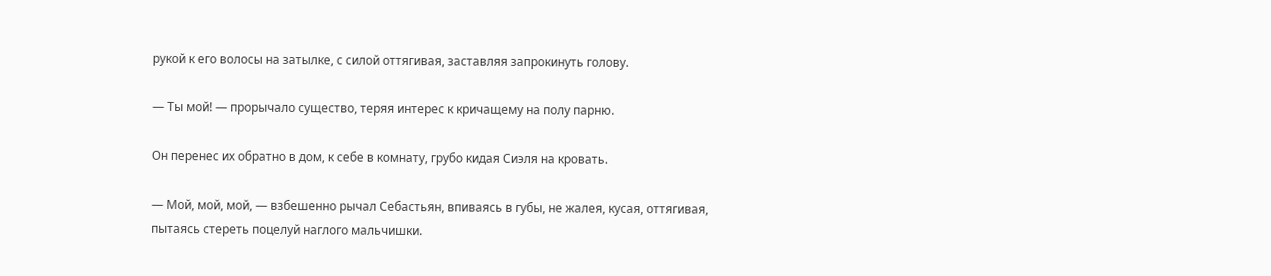рукой к его волосы на затылке, с силой оттягивая, заставляя запрокинуть голову.

— Ты мой! — прорычало существо, теряя интерес к кричащему на полу парню.

Он перенес их обратно в дом, к себе в комнату, грубо кидая Сиэля на кровать.

— Мой, мой, мой, — взбешенно рычал Себастьян, впиваясь в губы, не жалея, кусая, оттягивая, пытаясь стереть поцелуй наглого мальчишки.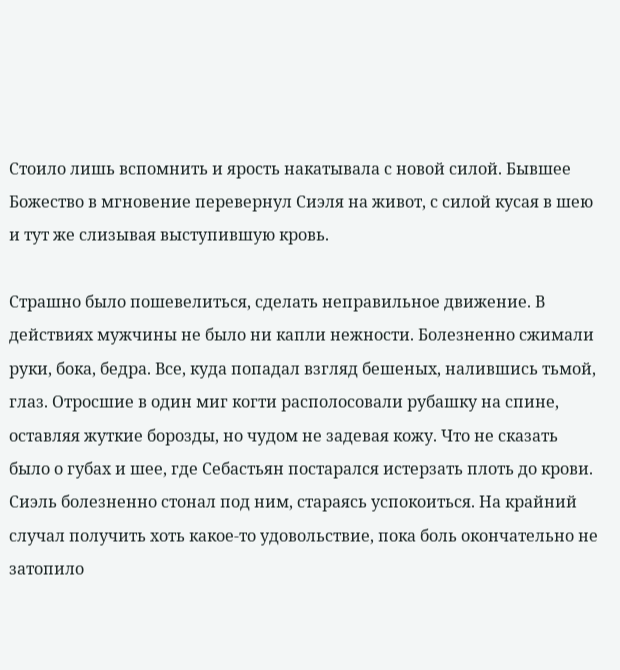Стоило лишь вспомнить и ярость накатывала с новой силой. Бывшее Божество в мгновение перевернул Сиэля на живот, с силой кусая в шею и тут же слизывая выступившую кровь.

Страшно было пошевелиться, сделать неправильное движение. В действиях мужчины не было ни капли нежности. Болезненно сжимали руки, бока, бедра. Все, куда попадал взгляд бешеных, налившись тьмой, глаз. Отросшие в один миг когти располосовали рубашку на спине, оставляя жуткие борозды, но чудом не задевая кожу. Что не сказать было о губах и шее, где Себастьян постарался истерзать плоть до крови. Сиэль болезненно стонал под ним, стараясь успокоиться. На крайний случал получить хоть какое-то удовольствие, пока боль окончательно не затопило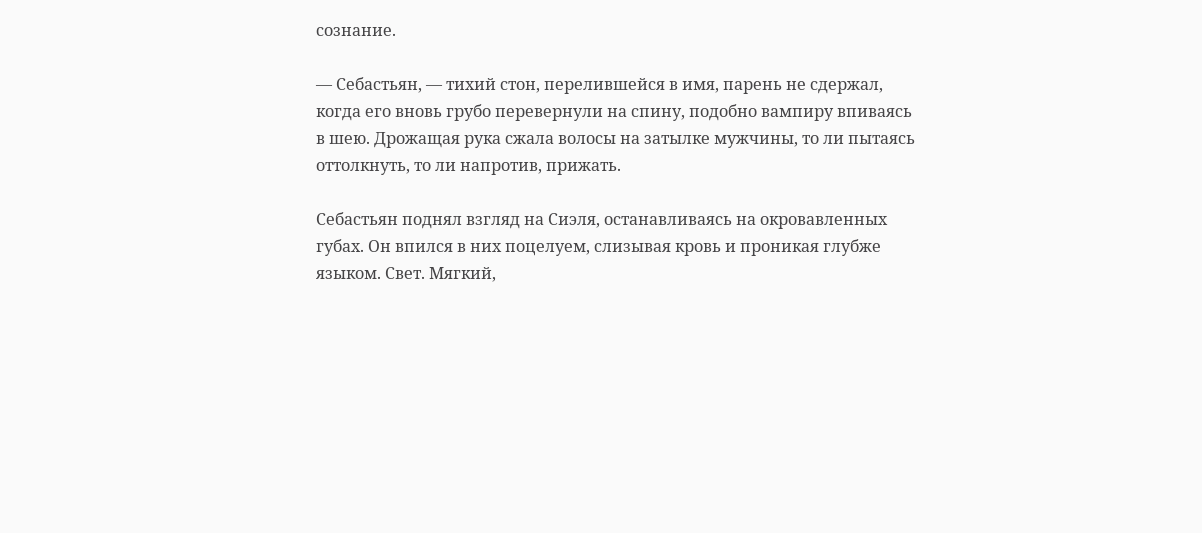сознание.

— Себастьян, — тихий стон, перелившейся в имя, парень не сдержал, когда его вновь грубо перевернули на спину, подобно вампиру впиваясь в шею. Дрожащая рука сжала волосы на затылке мужчины, то ли пытаясь оттолкнуть, то ли напротив, прижать.

Себастьян поднял взгляд на Сиэля, останавливаясь на окровавленных губах. Он впился в них поцелуем, слизывая кровь и проникая глубже языком. Свет. Мягкий,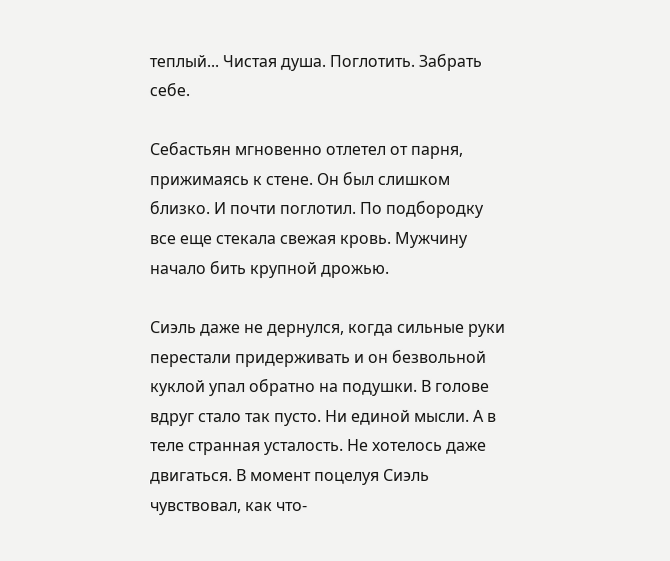теплый... Чистая душа. Поглотить. Забрать себе.

Себастьян мгновенно отлетел от парня, прижимаясь к стене. Он был слишком близко. И почти поглотил. По подбородку все еще стекала свежая кровь. Мужчину начало бить крупной дрожью.

Сиэль даже не дернулся, когда сильные руки перестали придерживать и он безвольной куклой упал обратно на подушки. В голове вдруг стало так пусто. Ни единой мысли. А в теле странная усталость. Не хотелось даже двигаться. В момент поцелуя Сиэль чувствовал, как что-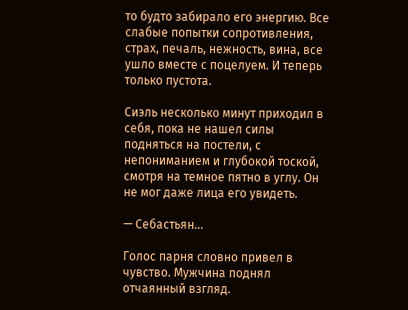то будто забирало его энергию. Все слабые попытки сопротивления, страх, печаль, нежность, вина, все ушло вместе с поцелуем. И теперь только пустота.

Сиэль несколько минут приходил в себя, пока не нашел силы подняться на постели, с непониманием и глубокой тоской, смотря на темное пятно в углу. Он не мог даже лица его увидеть.

— Себастьян...

Голос парня словно привел в чувство. Мужчина поднял отчаянный взгляд.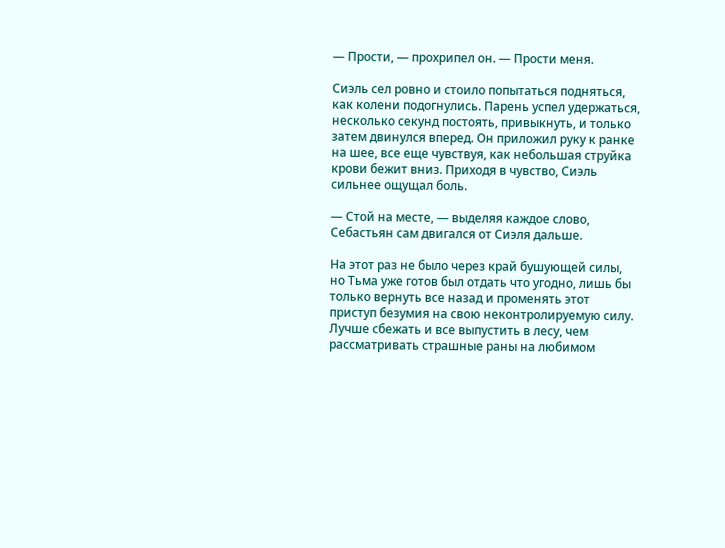— Прости, — прохрипел он. — Прости меня.

Сиэль сел ровно и стоило попытаться подняться, как колени подогнулись. Парень успел удержаться, несколько секунд постоять, привыкнуть, и только затем двинулся вперед. Он приложил руку к ранке на шее, все еще чувствуя, как небольшая струйка крови бежит вниз. Приходя в чувство, Сиэль сильнее ощущал боль.

— Стой на месте, — выделяя каждое слово, Себастьян сам двигался от Сиэля дальше.

На этот раз не было через край бушующей силы, но Тьма уже готов был отдать что угодно, лишь бы только вернуть все назад и променять этот приступ безумия на свою неконтролируемую силу. Лучше сбежать и все выпустить в лесу, чем рассматривать страшные раны на любимом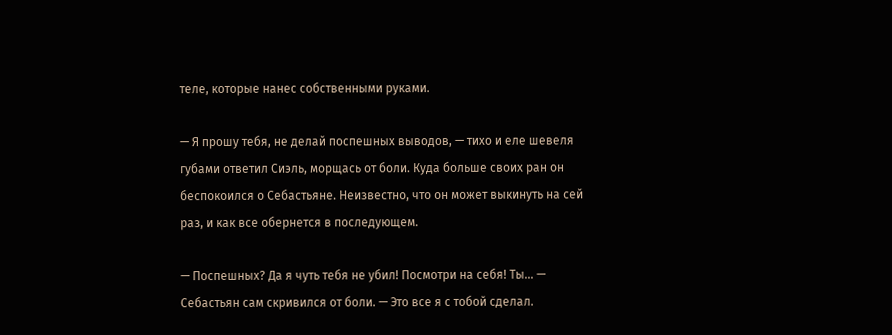теле, которые нанес собственными руками.

— Я прошу тебя, не делай поспешных выводов, — тихо и еле шевеля губами ответил Сиэль, морщась от боли. Куда больше своих ран он беспокоился о Себастьяне. Неизвестно, что он может выкинуть на сей раз, и как все обернется в последующем.

— Поспешных? Да я чуть тебя не убил! Посмотри на себя! Ты... — Себастьян сам скривился от боли. — Это все я с тобой сделал.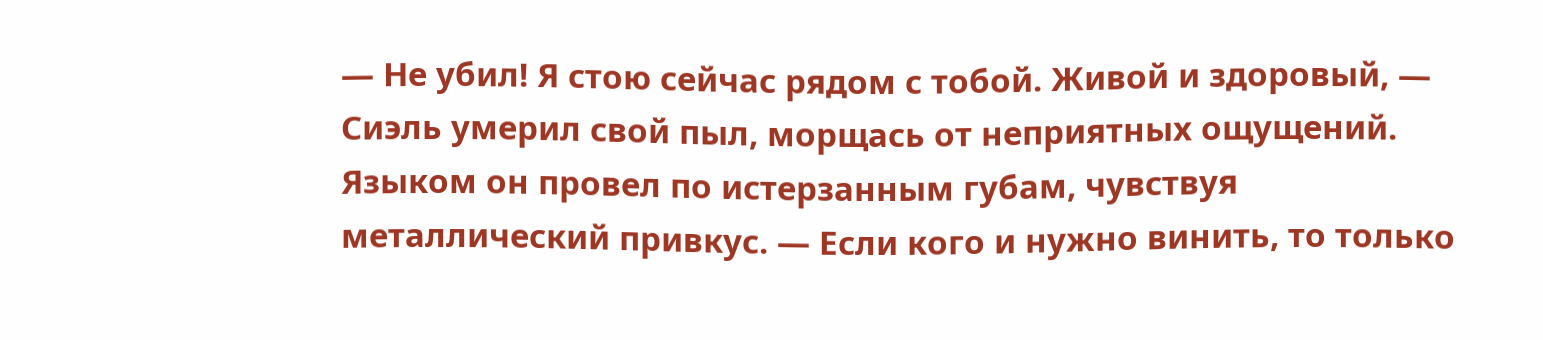— Не убил! Я стою сейчас рядом с тобой. Живой и здоровый, — Сиэль умерил свой пыл, морщась от неприятных ощущений. Языком он провел по истерзанным губам, чувствуя металлический привкус. — Если кого и нужно винить, то только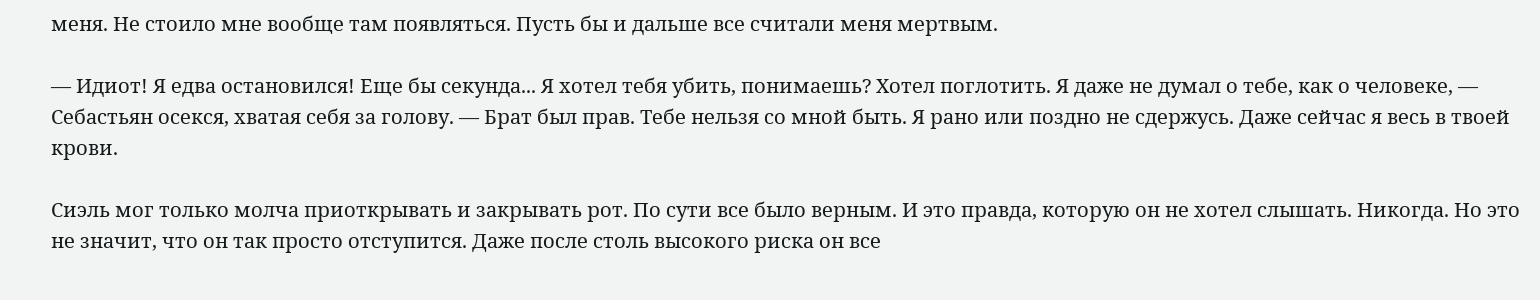меня. Не стоило мне вообще там появляться. Пусть бы и дальше все считали меня мертвым.

— Идиот! Я едва остановился! Еще бы секунда... Я хотел тебя убить, понимаешь? Хотел поглотить. Я даже не думал о тебе, как о человеке, — Себастьян осекся, хватая себя за голову. — Брат был прав. Тебе нельзя со мной быть. Я рано или поздно не сдержусь. Даже сейчас я весь в твоей крови.

Сиэль мог только молча приоткрывать и закрывать рот. По сути все было верным. И это правда, которую он не хотел слышать. Никогда. Но это не значит, что он так просто отступится. Даже после столь высокого риска он все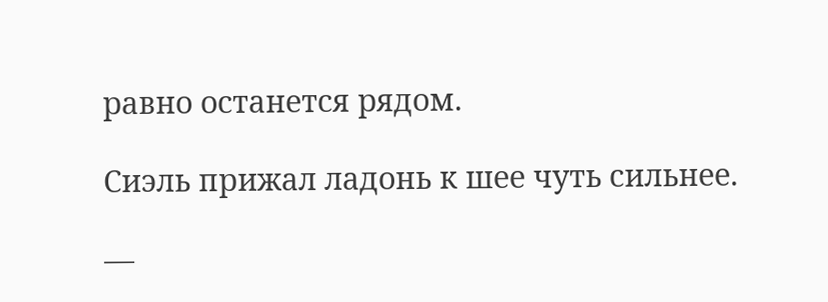равно останется рядом.

Сиэль прижал ладонь к шее чуть сильнее.

—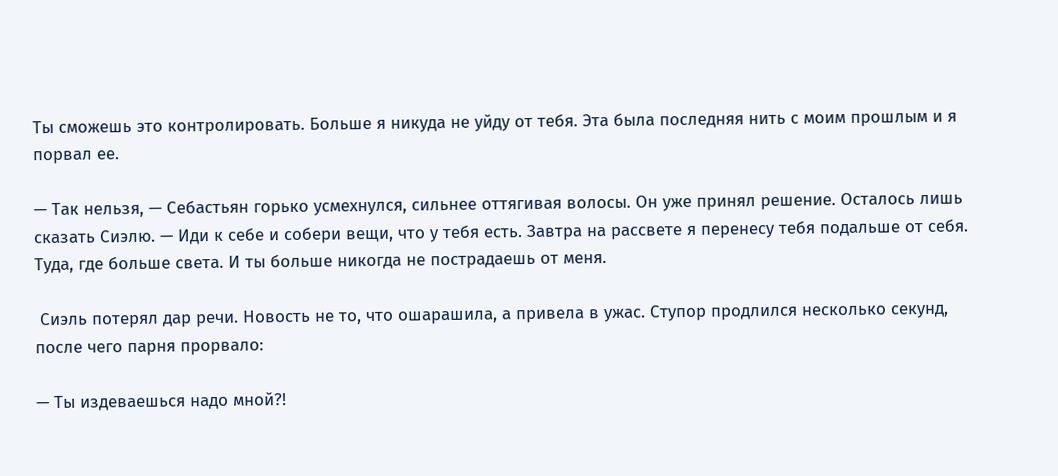Ты сможешь это контролировать. Больше я никуда не уйду от тебя. Эта была последняя нить с моим прошлым и я порвал ее.

— Так нельзя, — Себастьян горько усмехнулся, сильнее оттягивая волосы. Он уже принял решение. Осталось лишь сказать Сиэлю. — Иди к себе и собери вещи, что у тебя есть. Завтра на рассвете я перенесу тебя подальше от себя. Туда, где больше света. И ты больше никогда не пострадаешь от меня.

 Сиэль потерял дар речи. Новость не то, что ошарашила, а привела в ужас. Ступор продлился несколько секунд, после чего парня прорвало:

— Ты издеваешься надо мной?!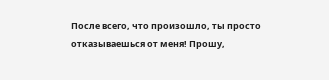После всего, что произошло, ты просто отказываешься от меня! Прошу,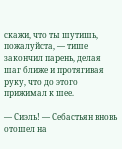скажи, что ты шутишь, пожалуйста, — тише закончил парень, делая шаг ближе и протягивая руку, что до этого прижимал к шее.

— Сиэль! — Себастьян вновь отошел на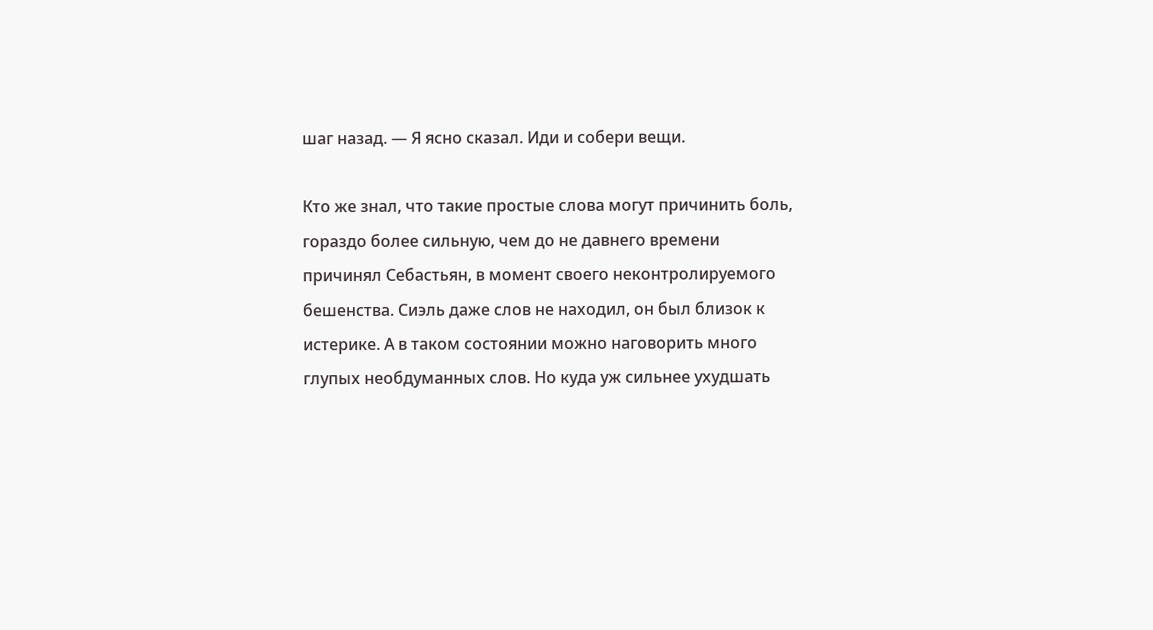шаг назад. — Я ясно сказал. Иди и собери вещи.

Кто же знал, что такие простые слова могут причинить боль, гораздо более сильную, чем до не давнего времени причинял Себастьян, в момент своего неконтролируемого бешенства. Сиэль даже слов не находил, он был близок к истерике. А в таком состоянии можно наговорить много глупых необдуманных слов. Но куда уж сильнее ухудшать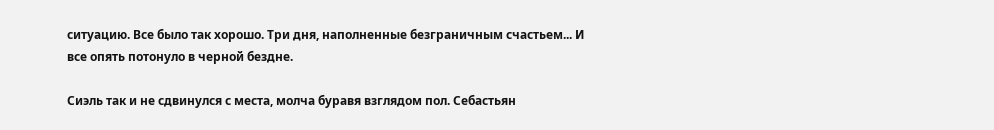ситуацию. Все было так хорошо. Три дня, наполненные безграничным счастьем... И все опять потонуло в черной бездне.

Сиэль так и не сдвинулся с места, молча буравя взглядом пол. Себастьян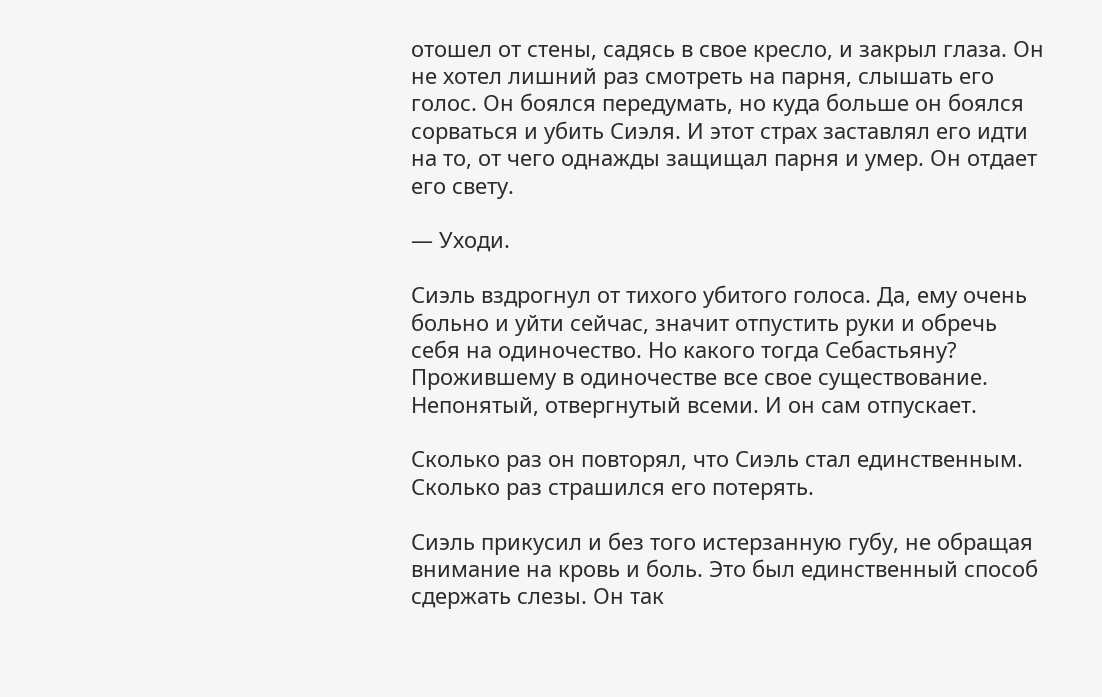отошел от стены, садясь в свое кресло, и закрыл глаза. Он не хотел лишний раз смотреть на парня, слышать его голос. Он боялся передумать, но куда больше он боялся сорваться и убить Сиэля. И этот страх заставлял его идти на то, от чего однажды защищал парня и умер. Он отдает его свету.

— Уходи.

Сиэль вздрогнул от тихого убитого голоса. Да, ему очень больно и уйти сейчас, значит отпустить руки и обречь себя на одиночество. Но какого тогда Себастьяну? Прожившему в одиночестве все свое существование. Непонятый, отвергнутый всеми. И он сам отпускает.

Сколько раз он повторял, что Сиэль стал единственным. Сколько раз страшился его потерять.

Сиэль прикусил и без того истерзанную губу, не обращая внимание на кровь и боль. Это был единственный способ сдержать слезы. Он так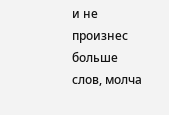и не произнес больше слов, молча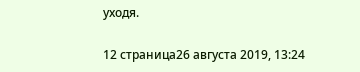уходя.

12 страница26 августа 2019, 13:24